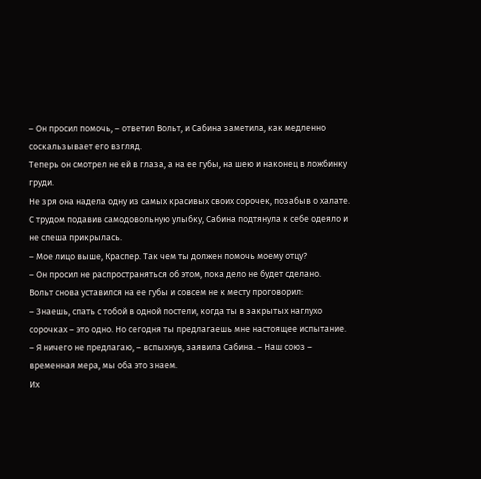– Он просил помочь, – ответил Вольт, и Сабина заметила, как медленно соскальзывает его взгляд.
Теперь он смотрел не ей в глаза, а на ее губы, на шею и наконец в ложбинку груди.
Не зря она надела одну из самых красивых своих сорочек, позабыв о халате. С трудом подавив самодовольную улыбку, Сабина подтянула к себе одеяло и не спеша прикрылась.
– Мое лицо выше, Краспер. Так чем ты должен помочь моему отцу?
– Он просил не распространяться об этом, пока дело не будет сделано.
Вольт снова уставился на ее губы и совсем не к месту проговорил:
– Знаешь, спать с тобой в одной постели, когда ты в закрытых наглухо сорочках – это одно. Но сегодня ты предлагаешь мне настоящее испытание.
– Я ничего не предлагаю, – вспыхнув, заявила Сабина. – Наш союз – временная мера, мы оба это знаем.
Их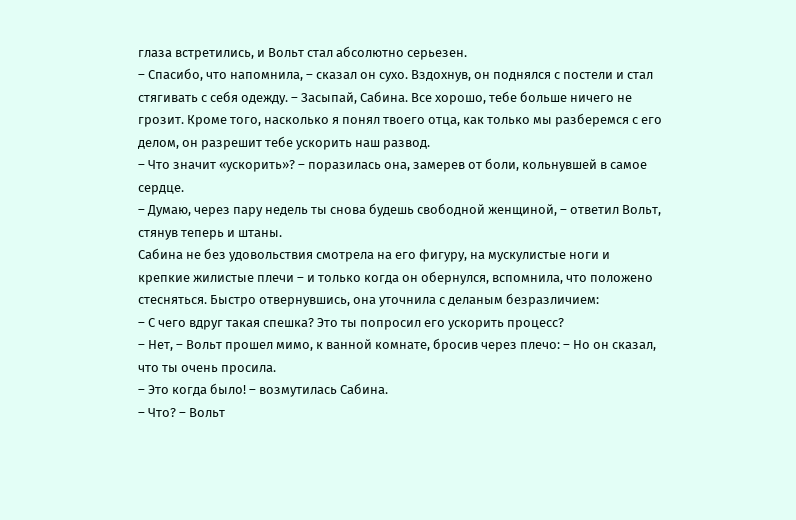глаза встретились, и Вольт стал абсолютно серьезен.
– Спасибо, что напомнила, – сказал он сухо. Вздохнув, он поднялся с постели и стал стягивать с себя одежду. – Засыпай, Сабина. Все хорошо, тебе больше ничего не грозит. Кроме того, насколько я понял твоего отца, как только мы разберемся с его делом, он разрешит тебе ускорить наш развод.
– Что значит «ускорить»? – поразилась она, замерев от боли, кольнувшей в самое сердце.
– Думаю, через пару недель ты снова будешь свободной женщиной, – ответил Вольт, стянув теперь и штаны.
Сабина не без удовольствия смотрела на его фигуру, на мускулистые ноги и крепкие жилистые плечи – и только когда он обернулся, вспомнила, что положено стесняться. Быстро отвернувшись, она уточнила с деланым безразличием:
– С чего вдруг такая спешка? Это ты попросил его ускорить процесс?
– Нет, – Вольт прошел мимо, к ванной комнате, бросив через плечо: – Но он сказал, что ты очень просила.
– Это когда было! – возмутилась Сабина.
– Что? – Вольт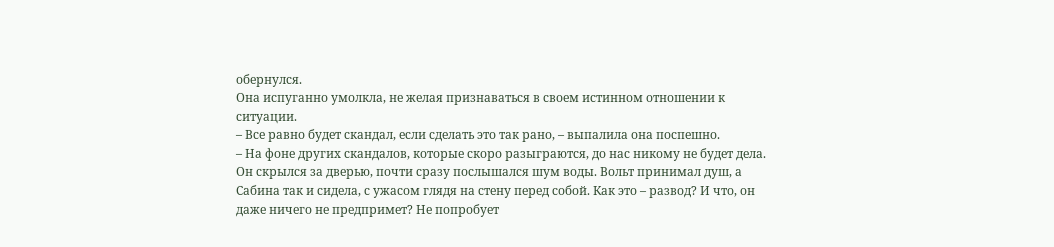обернулся.
Она испуганно умолкла, не желая признаваться в своем истинном отношении к ситуации.
– Все равно будет скандал, если сделать это так рано, – выпалила она поспешно.
– На фоне других скандалов, которые скоро разыграются, до нас никому не будет дела.
Он скрылся за дверью, почти сразу послышался шум воды. Вольт принимал душ, а Сабина так и сидела, с ужасом глядя на стену перед собой. Как это – развод? И что, он даже ничего не предпримет? Не попробует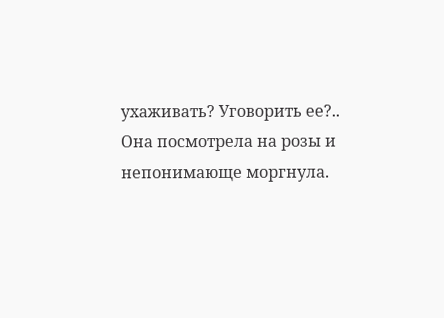ухаживать? Уговорить ее?..
Она посмотрела на розы и непонимающе моргнула.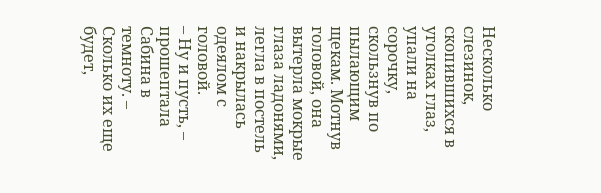Несколько слезинок, скопившихся в уголках глаз, упали на сорочку, скользнув по пылающим щекам. Мотнув головой, она вытерла мокрые глаза ладонями, легла в постель и накрылась одеялом с головой.
– Ну и пусть, – прошептала Сабина в темноту. – Сколько их еще будет,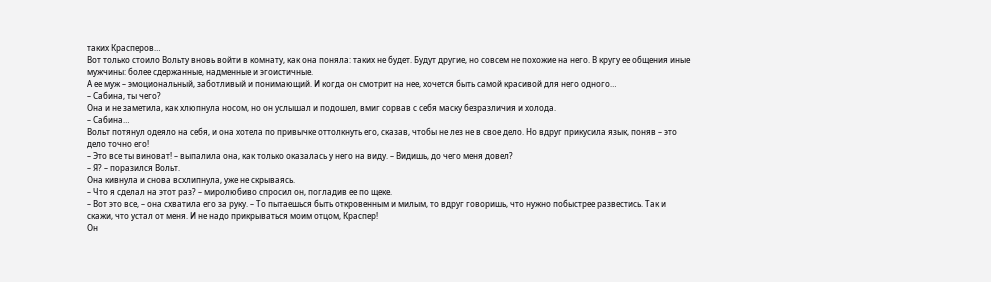таких Красперов…
Вот только стоило Вольту вновь войти в комнату, как она поняла: таких не будет. Будут другие, но совсем не похожие на него. В кругу ее общения иные мужчины: более сдержанные, надменные и эгоистичные.
А ее муж – эмоциональный, заботливый и понимающий. И когда он смотрит на нее, хочется быть самой красивой для него одного…
– Сабина, ты чего?
Она и не заметила, как хлюпнула носом, но он услышал и подошел, вмиг сорвав с себя маску безразличия и холода.
– Сабина…
Вольт потянул одеяло на себя, и она хотела по привычке оттолкнуть его, сказав, чтобы не лез не в свое дело. Но вдруг прикусила язык, поняв – это дело точно его!
– Это все ты виноват! – выпалила она, как только оказалась у него на виду. – Видишь, до чего меня довел?
– Я? – поразился Вольт.
Она кивнула и снова всхлипнула, уже не скрываясь.
– Что я сделал на этот раз? – миролюбиво спросил он, погладив ее по щеке.
– Вот это все, – она схватила его за руку. – То пытаешься быть откровенным и милым, то вдруг говоришь, что нужно побыстрее развестись. Так и скажи, что устал от меня. И не надо прикрываться моим отцом, Краспер!
Он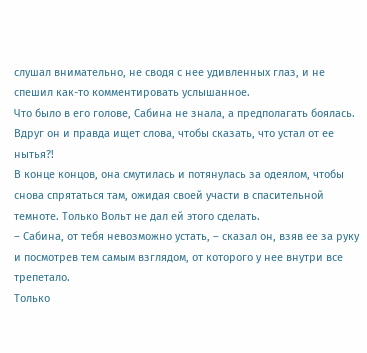слушал внимательно, не сводя с нее удивленных глаз, и не спешил как-то комментировать услышанное.
Что было в его голове, Сабина не знала, а предполагать боялась. Вдруг он и правда ищет слова, чтобы сказать, что устал от ее нытья?!
В конце концов, она смутилась и потянулась за одеялом, чтобы снова спрятаться там, ожидая своей участи в спасительной темноте. Только Вольт не дал ей этого сделать.
– Сабина, от тебя невозможно устать, – сказал он, взяв ее за руку и посмотрев тем самым взглядом, от которого у нее внутри все трепетало.
Только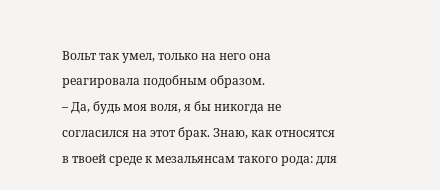Вольт так умел, только на него она реагировала подобным образом.
– Да, будь моя воля, я бы никогда не согласился на этот брак. Знаю, как относятся в твоей среде к мезальянсам такого рода: для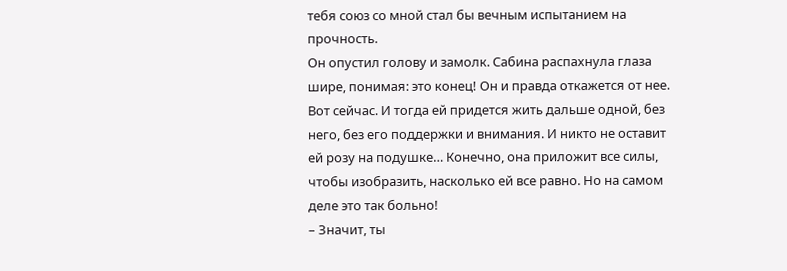тебя союз со мной стал бы вечным испытанием на прочность.
Он опустил голову и замолк. Сабина распахнула глаза шире, понимая: это конец! Он и правда откажется от нее. Вот сейчас. И тогда ей придется жить дальше одной, без него, без его поддержки и внимания. И никто не оставит ей розу на подушке… Конечно, она приложит все силы, чтобы изобразить, насколько ей все равно. Но на самом деле это так больно!
– Значит, ты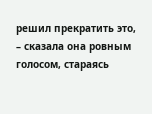решил прекратить это, – сказала она ровным голосом, стараясь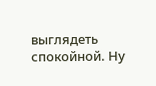выглядеть спокойной. Ну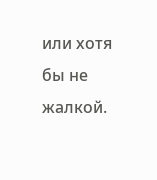или хотя бы не жалкой.